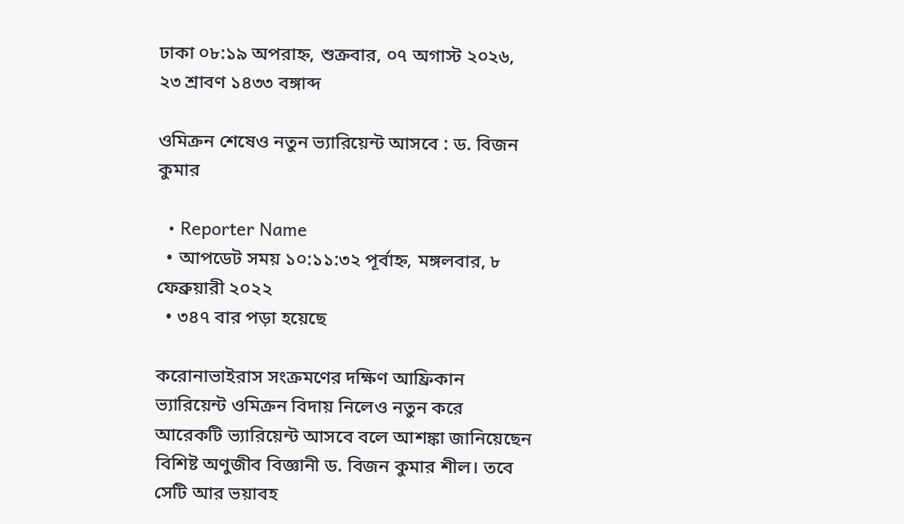ঢাকা ০৮:১৯ অপরাহ্ন, শুক্রবার, ০৭ অগাস্ট ২০২৬, ২৩ শ্রাবণ ১৪৩৩ বঙ্গাব্দ

ওমিক্রন শেষেও নতুন ভ্যারিয়েন্ট আসবে : ড. বিজন কুমার

  • Reporter Name
  • আপডেট সময় ১০:১১:৩২ পূর্বাহ্ন, মঙ্গলবার, ৮ ফেব্রুয়ারী ২০২২
  • ৩৪৭ বার পড়া হয়েছে

করোনাভাইরাস সংক্রমণের দক্ষিণ আফ্রিকান ভ্যারিয়েন্ট ওমিক্রন বিদায় নিলেও নতুন করে আরেকটি ভ্যারিয়েন্ট আসবে বলে আশঙ্কা জানিয়েছেন বিশিষ্ট অণুজীব বিজ্ঞানী ড. বিজন কুমার শীল। তবে সেটি আর ভয়াবহ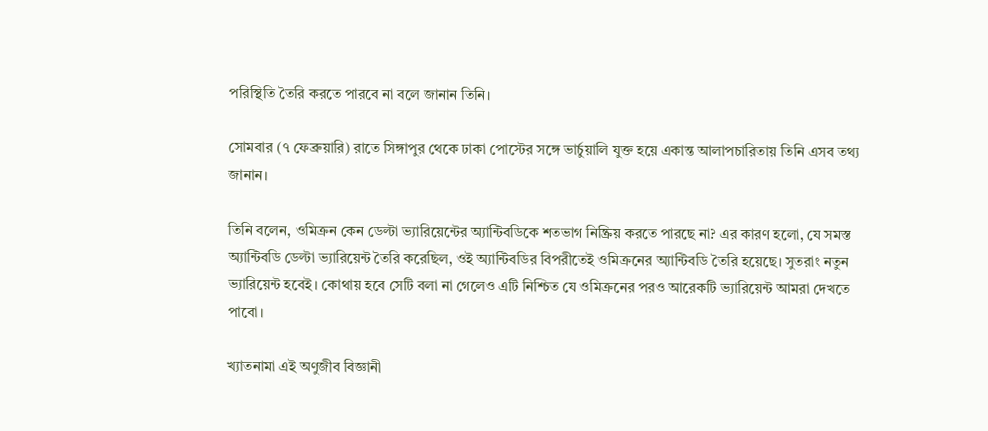পরিস্থিতি তৈরি করতে পারবে না বলে জানান তিনি।

সোমবার (৭ ফেব্রুয়ারি) রাতে সিঙ্গাপুর থেকে ঢাকা পোস্টের সঙ্গে ভার্চুয়ালি যুক্ত হয়ে একান্ত আলাপচারিতায় তিনি এসব তথ্য জানান।

তিনি বলেন, ওমিক্রন কেন ডেল্টা ভ্যারিয়েন্টের অ্যান্টিবডিকে শতভাগ নিষ্ক্রিয় করতে পারছে না? এর কারণ হলো, যে সমস্ত অ্যান্টিবডি ডেল্টা ভ্যারিয়েন্ট তৈরি করেছিল, ওই অ্যান্টিবডির বিপরীতেই ওমিক্রনের অ্যান্টিবডি তৈরি হয়েছে। সুতরাং নতুন ভ্যারিয়েন্ট হবেই। কোথায় হবে সেটি বলা না গেলেও এটি নিশ্চিত যে ওমিক্রনের পরও আরেকটি ভ্যারিয়েন্ট আমরা দেখতে পাবো।

খ্যাতনামা এই অণুজীব বিজ্ঞানী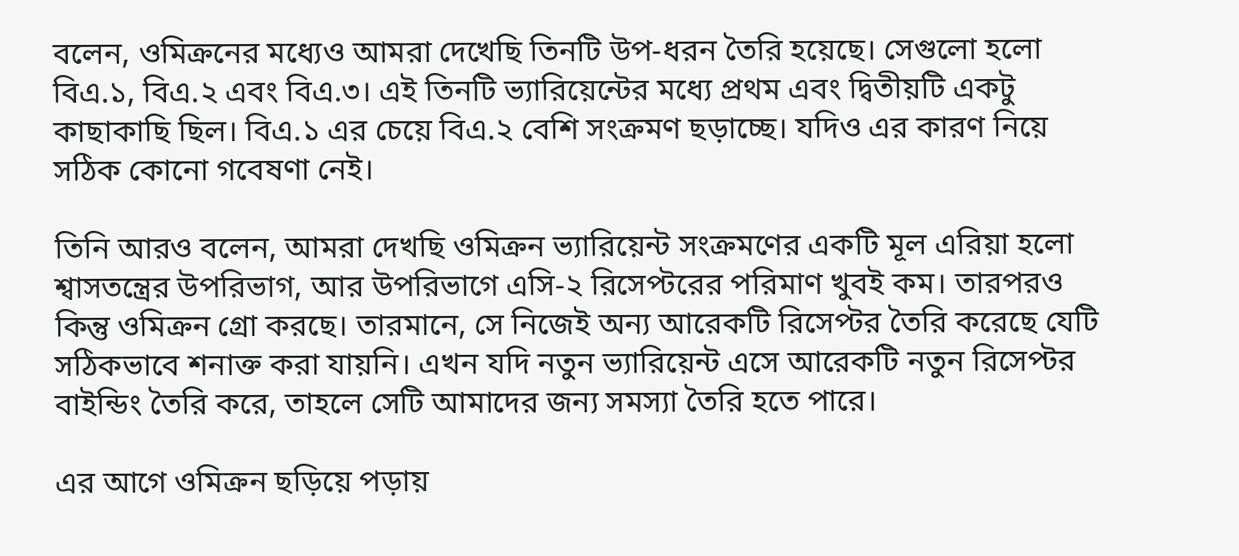বলেন, ওমিক্রনের মধ্যেও আমরা দেখেছি তিনটি উপ-ধরন তৈরি হয়েছে। সেগুলো হলো বিএ.১, বিএ.২ এবং বিএ.৩। এই তিনটি ভ্যারিয়েন্টের মধ্যে প্রথম এবং দ্বিতীয়টি একটু কাছাকাছি ছিল। বিএ.১ এর চেয়ে বিএ.২ বেশি সংক্রমণ ছড়াচ্ছে। যদিও এর কারণ নিয়ে সঠিক কোনো গবেষণা নেই।

তিনি আরও বলেন, আমরা দেখছি ওমিক্রন ভ্যারিয়েন্ট সংক্রমণের একটি মূল এরিয়া হলো শ্বাসতন্ত্রের উপরিভাগ, আর উপরিভাগে এসি-২ রিসেপ্টরের পরিমাণ খুবই কম। তারপরও কিন্তু ওমিক্রন গ্রো করছে। তারমানে, সে নিজেই অন্য আরেকটি রিসেপ্টর তৈরি করেছে যেটি সঠিকভাবে শনাক্ত করা যায়নি। এখন যদি নতুন ভ্যারিয়েন্ট এসে আরেকটি নতুন রিসেপ্টর বাইন্ডিং তৈরি করে, তাহলে সেটি আমাদের জন্য সমস্যা তৈরি হতে পারে।

এর আগে ওমিক্রন ছড়িয়ে পড়ায়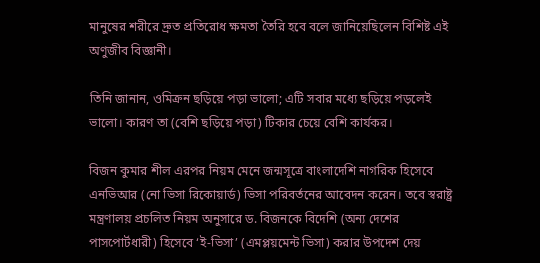মানুষের শরীরে দ্রুত প্রতিরোধ ক্ষমতা তৈরি হবে বলে জানিয়েছিলেন বিশিষ্ট এই অণুজীব বিজ্ঞানী।

তিনি জানান, ওমিক্রন ছড়িয়ে পড়া ভালো; এটি সবার মধ্যে ছড়িয়ে পড়লেই ভালো। কারণ তা (বেশি ছড়িয়ে পড়া) টিকার চেয়ে বেশি কার্যকর।

বিজন কুমার শীল এরপর নিয়ম মেনে জন্মসূত্রে বাংলাদেশি নাগরিক হিসেবে এনভিআর (নো ভিসা রিকোয়ার্ড) ভিসা পরিবর্তনের আবেদন করেন। তবে স্বরাষ্ট্র মন্ত্রণালয় প্রচলিত নিয়ম অনুসারে ড. বিজনকে বিদেশি (অন্য দেশের পাসপোর্টধারী) হিসেবে ‘ই-ভিসা’ (এমপ্লয়মেন্ট ভিসা) করার উপদেশ দেয়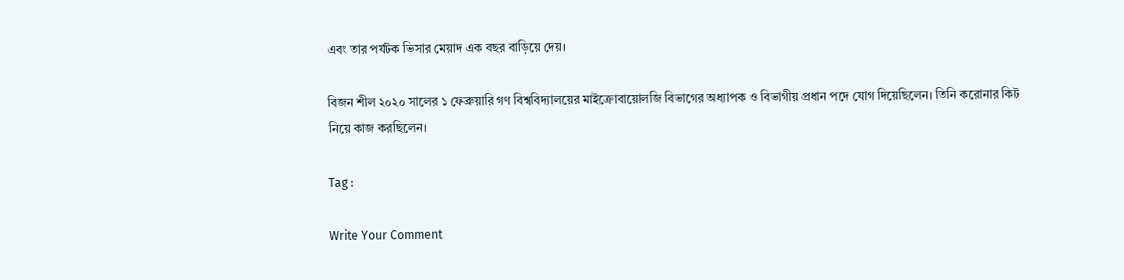এবং তার পর্যটক ভিসার মেয়াদ এক বছর বাড়িয়ে দেয়।

বিজন শীল ২০২০ সালের ১ ফেব্রুয়ারি গণ বিশ্ববিদ্যালয়ের মাইক্রোবায়োলজি বিভাগের অধ্যাপক ও বিভাগীয় প্রধান পদে যোগ দিয়েছিলেন। তিনি করোনার কিট নিয়ে কাজ করছিলেন।

Tag :

Write Your Comment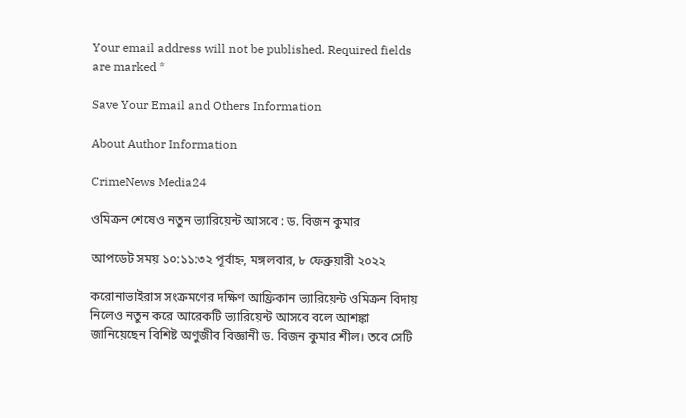Your email address will not be published. Required fields are marked *

Save Your Email and Others Information

About Author Information

CrimeNews Media24

ওমিক্রন শেষেও নতুন ভ্যারিয়েন্ট আসবে : ড. বিজন কুমার

আপডেট সময় ১০:১১:৩২ পূর্বাহ্ন, মঙ্গলবার, ৮ ফেব্রুয়ারী ২০২২

করোনাভাইরাস সংক্রমণের দক্ষিণ আফ্রিকান ভ্যারিয়েন্ট ওমিক্রন বিদায় নিলেও নতুন করে আরেকটি ভ্যারিয়েন্ট আসবে বলে আশঙ্কা জানিয়েছেন বিশিষ্ট অণুজীব বিজ্ঞানী ড. বিজন কুমার শীল। তবে সেটি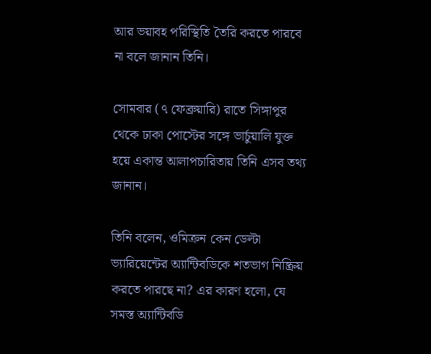আর ভয়াবহ পরিস্থিতি তৈরি করতে পারবে না বলে জানান তিনি।

সোমবার (৭ ফেব্রুয়ারি) রাতে সিঙ্গাপুর থেকে ঢাকা পোস্টের সঙ্গে ভার্চুয়ালি যুক্ত হয়ে একান্ত আলাপচারিতায় তিনি এসব তথ্য জানান।

তিনি বলেন, ওমিক্রন কেন ডেল্টা ভ্যারিয়েন্টের অ্যান্টিবডিকে শতভাগ নিষ্ক্রিয় করতে পারছে না? এর কারণ হলো, যে সমস্ত অ্যান্টিবডি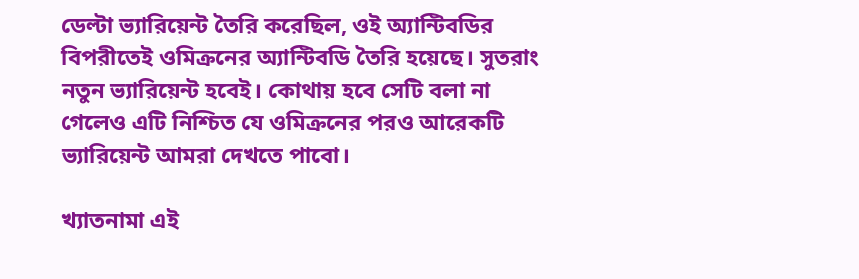ডেল্টা ভ্যারিয়েন্ট তৈরি করেছিল, ওই অ্যান্টিবডির বিপরীতেই ওমিক্রনের অ্যান্টিবডি তৈরি হয়েছে। সুতরাং নতুন ভ্যারিয়েন্ট হবেই। কোথায় হবে সেটি বলা না গেলেও এটি নিশ্চিত যে ওমিক্রনের পরও আরেকটি ভ্যারিয়েন্ট আমরা দেখতে পাবো।

খ্যাতনামা এই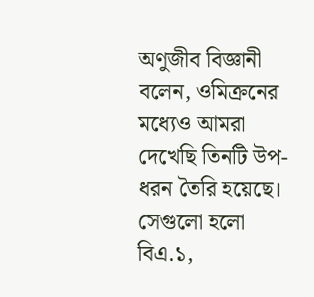অণুজীব বিজ্ঞানী বলেন, ওমিক্রনের মধ্যেও আমরা দেখেছি তিনটি উপ-ধরন তৈরি হয়েছে। সেগুলো হলো বিএ.১,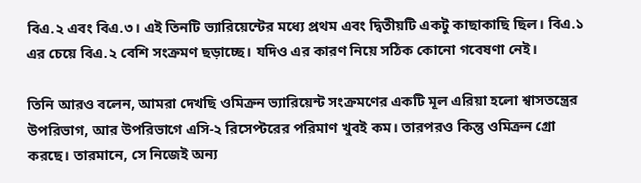বিএ.২ এবং বিএ.৩। এই তিনটি ভ্যারিয়েন্টের মধ্যে প্রথম এবং দ্বিতীয়টি একটু কাছাকাছি ছিল। বিএ.১ এর চেয়ে বিএ.২ বেশি সংক্রমণ ছড়াচ্ছে। যদিও এর কারণ নিয়ে সঠিক কোনো গবেষণা নেই।

তিনি আরও বলেন, আমরা দেখছি ওমিক্রন ভ্যারিয়েন্ট সংক্রমণের একটি মূল এরিয়া হলো শ্বাসতন্ত্রের উপরিভাগ, আর উপরিভাগে এসি-২ রিসেপ্টরের পরিমাণ খুবই কম। তারপরও কিন্তু ওমিক্রন গ্রো করছে। তারমানে, সে নিজেই অন্য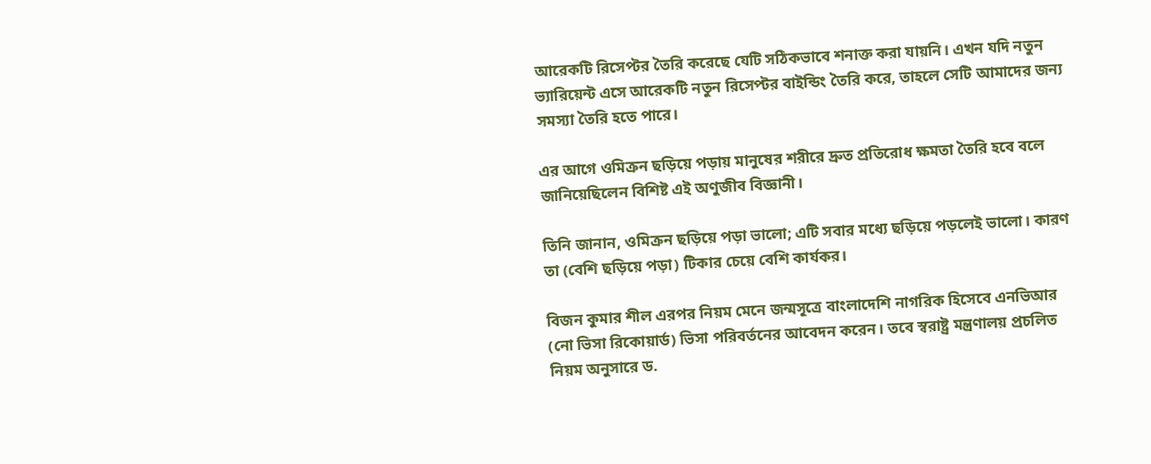আরেকটি রিসেপ্টর তৈরি করেছে যেটি সঠিকভাবে শনাক্ত করা যায়নি। এখন যদি নতুন ভ্যারিয়েন্ট এসে আরেকটি নতুন রিসেপ্টর বাইন্ডিং তৈরি করে, তাহলে সেটি আমাদের জন্য সমস্যা তৈরি হতে পারে।

এর আগে ওমিক্রন ছড়িয়ে পড়ায় মানুষের শরীরে দ্রুত প্রতিরোধ ক্ষমতা তৈরি হবে বলে জানিয়েছিলেন বিশিষ্ট এই অণুজীব বিজ্ঞানী।

তিনি জানান, ওমিক্রন ছড়িয়ে পড়া ভালো; এটি সবার মধ্যে ছড়িয়ে পড়লেই ভালো। কারণ তা (বেশি ছড়িয়ে পড়া) টিকার চেয়ে বেশি কার্যকর।

বিজন কুমার শীল এরপর নিয়ম মেনে জন্মসূত্রে বাংলাদেশি নাগরিক হিসেবে এনভিআর (নো ভিসা রিকোয়ার্ড) ভিসা পরিবর্তনের আবেদন করেন। তবে স্বরাষ্ট্র মন্ত্রণালয় প্রচলিত নিয়ম অনুসারে ড.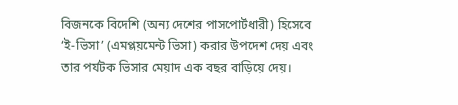বিজনকে বিদেশি (অন্য দেশের পাসপোর্টধারী) হিসেবে ‘ই-ভিসা’ (এমপ্লয়মেন্ট ভিসা) করার উপদেশ দেয় এবং তার পর্যটক ভিসার মেয়াদ এক বছর বাড়িয়ে দেয়।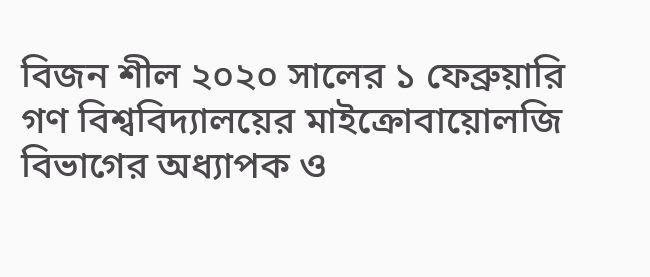বিজন শীল ২০২০ সালের ১ ফেব্রুয়ারি গণ বিশ্ববিদ্যালয়ের মাইক্রোবায়োলজি বিভাগের অধ্যাপক ও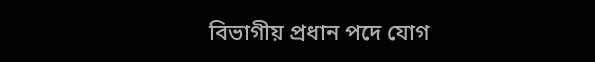বিভাগীয় প্রধান পদে যোগ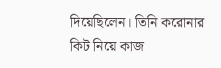দিয়েছিলেন। তিনি করোনার কিট নিয়ে কাজ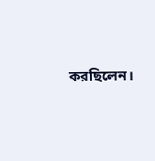করছিলেন।